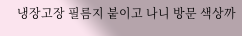냉장고장 필름지 붙이고 나니 방문 색상까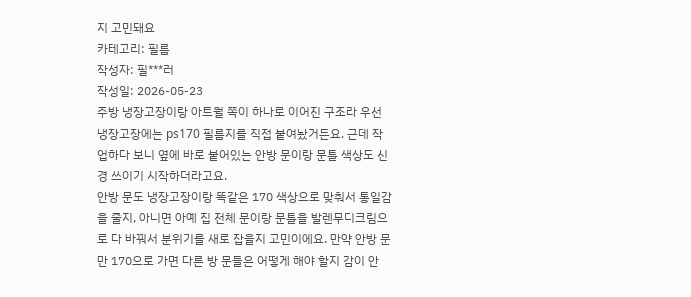지 고민돼요
카테고리: 필름
작성자: 필***러
작성일: 2026-05-23
주방 냉장고장이랑 아트월 쪽이 하나로 이어진 구조라 우선 냉장고장에는 ps170 필름지를 직접 붙여놨거든요. 근데 작업하다 보니 옆에 바로 붙어있는 안방 문이랑 문틀 색상도 신경 쓰이기 시작하더라고요.
안방 문도 냉장고장이랑 똑같은 170 색상으로 맞춰서 통일감을 줄지, 아니면 아예 집 전체 문이랑 문틀을 발렌무디크림으로 다 바꿔서 분위기를 새로 잡을지 고민이에요. 만약 안방 문만 170으로 가면 다른 방 문들은 어떻게 해야 할지 감이 안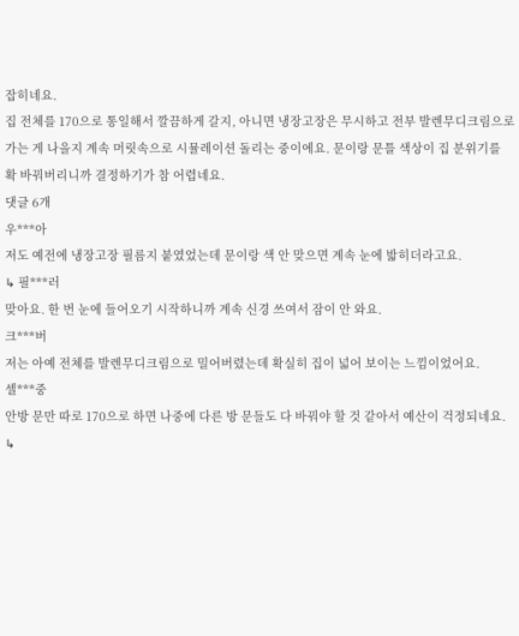잡히네요.
집 전체를 170으로 통일해서 깔끔하게 갈지, 아니면 냉장고장은 무시하고 전부 발렌무디크림으로 가는 게 나을지 계속 머릿속으로 시뮬레이션 돌리는 중이에요. 문이랑 문틀 색상이 집 분위기를 확 바꿔버리니까 결정하기가 참 어렵네요.
댓글 6개
우***아
저도 예전에 냉장고장 필름지 붙였었는데 문이랑 색 안 맞으면 계속 눈에 밟히더라고요.
↳ 필***러
맞아요. 한 번 눈에 들어오기 시작하니까 계속 신경 쓰여서 잠이 안 와요.
크***버
저는 아예 전체를 발렌무디크림으로 밀어버렸는데 확실히 집이 넓어 보이는 느낌이었어요.
셀***중
안방 문만 따로 170으로 하면 나중에 다른 방 문들도 다 바꿔야 할 것 같아서 예산이 걱정되네요.
↳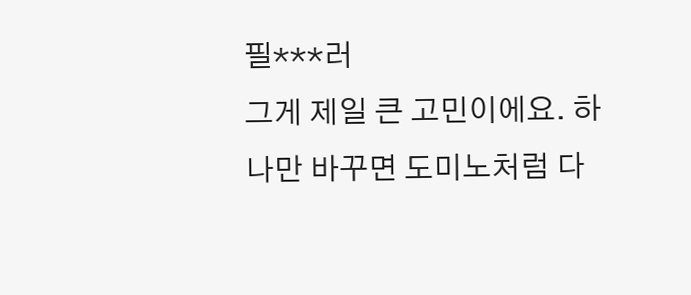필***러
그게 제일 큰 고민이에요. 하나만 바꾸면 도미노처럼 다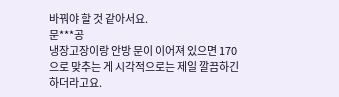바꿔야 할 것 같아서요.
문***공
냉장고장이랑 안방 문이 이어져 있으면 170으로 맞추는 게 시각적으로는 제일 깔끔하긴 하더라고요.